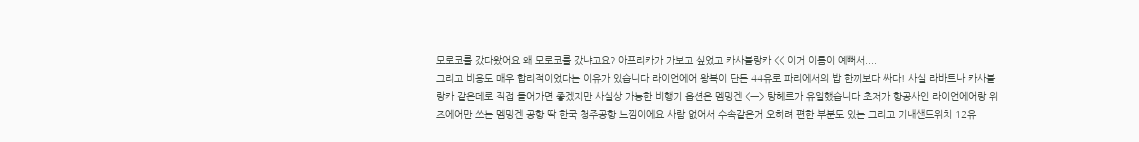모로코를 갔다왔어요 왜 모로코를 갔냐고요? 아프리카가 가보고 싶었고 카사블랑카 << 이거 이름이 예뻐서....
그리고 비용도 매우 합리적이었다는 이유가 있습니다 라이언에어 왕복이 단돈 44유로 파리에서의 밥 한끼보다 싸다! 사실 라바트나 카사블랑카 같은데로 직접 들어가면 좋겠지만 사실상 가능한 비행기 옵션은 멤밍겐 <ㅡ> 탕헤르가 유일했습니다 초저가 항공사인 라이언에어랑 위즈에어만 쓰는 멤밍겐 공항 딱 한국 청주공항 느낌이에요 사람 없어서 수속같은거 오히려 편한 부분도 있는 그리고 기내샌드위치 12유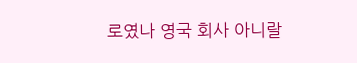로였나 영국 회사 아니랄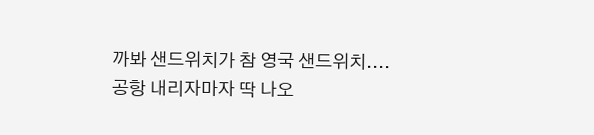까봐 샌드위치가 참 영국 샌드위치....
공항 내리자마자 딱 나오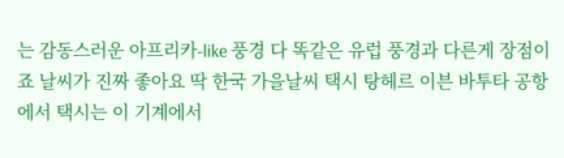는 감동스러운 아프리카-like 풍경 다 똑같은 유럽 풍경과 다른게 장점이죠 날씨가 진짜 좋아요 딱 한국 가을날씨 택시 탕헤르 이븐 바투타 공항에서 택시는 이 기계에서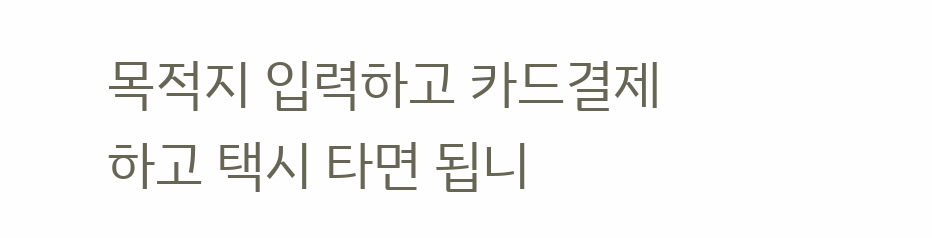목적지 입력하고 카드결제 하고 택시 타면 됩니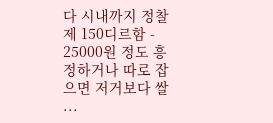다 시내까지 정찰제 150디르함 - 25000원 정도 흥정하거나 따로 잡으면 저거보다 쌀 ...